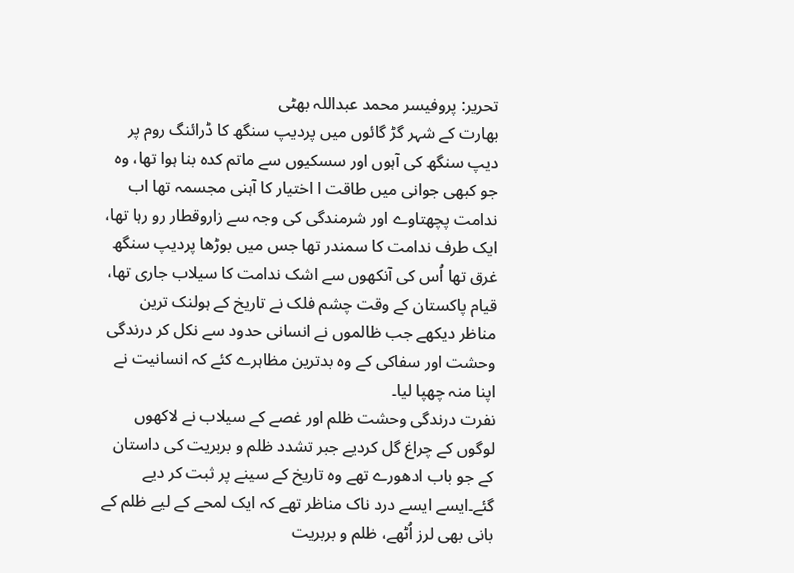تحریر: پروفیسر محمد عبداللہ بھٹی
بھارت کے شہر گڑ گائوں میں پردیپ سنگھ کا ڈرائنگ روم پر دیپ سنگھ کی آہوں اور سسکیوں سے ماتم کدہ بنا ہوا تھا، وہ جو کبھی جوانی میں طاقت ا اختیار کا آہنی مجسمہ تھا اب ندامت پچھتاوے اور شرمندگی کی وجہ سے زاروقطار رو رہا تھا، ایک طرف ندامت کا سمندر تھا جس میں بوڑھا پردیپ سنگھ غرق تھا اُس کی آنکھوں سے اشک ندامت کا سیلاب جاری تھا، قیام پاکستان کے وقت چشم فلک نے تاریخ کے ہولنک ترین مناظر دیکھے جب ظالموں نے انسانی حدود سے نکل کر درندگی وحشت اور سفاکی کے وہ بدترین مظاہرے کئے کہ انسانیت نے اپنا منہ چھپا لیا۔
نفرت درندگی وحشت ظلم اور غصے کے سیلاب نے لاکھوں لوگوں کے چراغ گل کردیے جبر تشدد ظلم و بربریت کی داستان کے جو باب ادھورے تھے وہ تاریخ کے سینے پر ثبت کر دیے گئے۔ایسے ایسے درد ناک مناظر تھے کہ ایک لمحے کے لیے ظلم کے بانی بھی لرز اُٹھے، ظلم و بربریت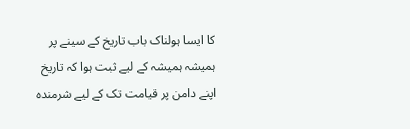کا ایسا ہولناک باب تاریخ کے سینے پر ہمیشہ ہمیشہ کے لیے ثبت ہوا کہ تاریخ اپنے دامن پر قیامت تک کے لیے شرمندہ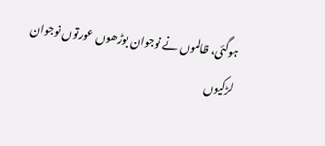ہوگئی، ظالموں نے نوجوان بوڑھوں عورتوں نوجوان لڑکیوں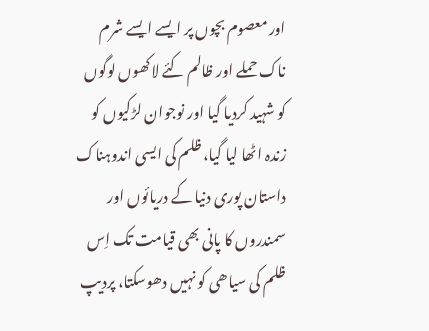اور معصوم بچوں پر ایسے ایسے شرم ناک حملے اور ظالم کئے لاکھوں لوگوں کو شہید کردیا گیا اور نوجوان لڑکیوں کو زندہ اٹھا لیا گیا، ظلم کی ایسی اندوہناک داستان پوری دنیا کے دریائوں اور سمندروں کا پانی بھی قیامت تک اِس ظلم کی سیاھی کو نہیں دھوسکتا، پردیپ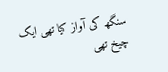سنگھ کی آواز کیا تھی ایک چیخ تھی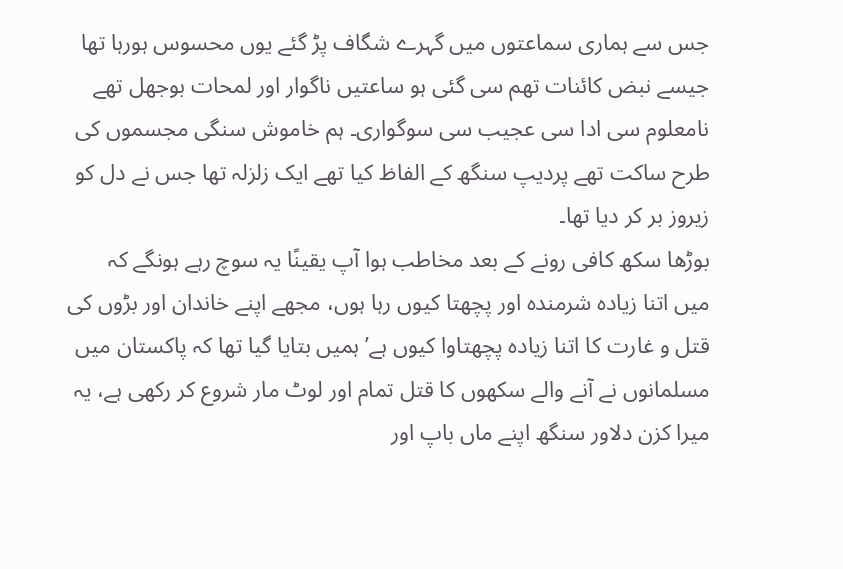جس سے ہماری سماعتوں میں گہرے شگاف پڑ گئے یوں محسوس ہورہا تھا جیسے نبض کائنات تھم سی گئی ہو ساعتیں ناگوار اور لمحات بوجھل تھے نامعلوم سی ادا سی عجیب سی سوگواری۔ ہم خاموش سنگی مجسموں کی طرح ساکت تھے پردیپ سنگھ کے الفاظ کیا تھے ایک زلزلہ تھا جس نے دل کو زیروز بر کر دیا تھا۔
بوڑھا سکھ کافی رونے کے بعد مخاطب ہوا آپ یقینًا یہ سوچ رہے ہونگے کہ میں اتنا زیادہ شرمندہ اور پچھتا کیوں رہا ہوں، مجھے اپنے خاندان اور بڑوں کی قتل و غارت کا اتنا زیادہ پچھتاوا کیوں ہے’ ہمیں بتایا گیا تھا کہ پاکستان میں مسلمانوں نے آنے والے سکھوں کا قتل تمام اور لوٹ مار شروع کر رکھی ہے، یہ میرا کزن دلاور سنگھ اپنے ماں باپ اور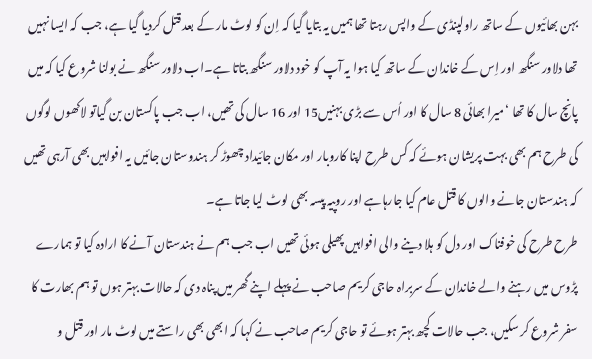بہن بھائیوں کے ساتھ راولپنڈی کے واپس رہتا تھا ہمیں یہ بتایا گیا کہ اِن کو لوٹ مار کے بعد قتل کردیا گیا ہے، جب کہ ایسا نہیں تھا دلاور سنگھ اور اِس کے خاندان کے ساتھ کیا ہوا یہ آپ کو خود دلاور سنگھ بتاتا ہے۔اب دلاور سنگھ نے بولنا شروع کیا کہ میں پانچ سال کا تھا ‘میرا بھائی 8 سال کا اور اُس سے بڑی بہنیں15 اور 16 سال کی تھیں، اب جب پاکستان بن گیاتو لاکھوں لوگوں کی طرح ہم بھی بہت پریشان ہوئے کہ کس طرح اپنا کاروبار اور مکان جائیداد چھوڑ کر ہندوستان جائیں یہ افواہیں بھی آرہی تھیں کہ ہندستان جانے والوں کا قتل عام کیا جارہاہے اور روپیہ پیسہ بھی لوٹ لیا جاتا ہے۔
طرح طرح کی خوفناک اور دل کو ہلا دینے والی افواہیں پھیلی ہوئی تھیں اب جب ہم نے ہندستان آنے کا ارادہ کیا تو ہمارے پڑوس میں رہنے والے خاندان کے سربراہ حاجی کریم صاحب نے پہلے اپنے گھر میں پناہ دی کہ حالات بہتر ہوں تو ہم بھارت کا سفر شروع کر سکیں، جب حالات کچھ بہتر ہوئے تو حاجی کریم صاحب نے کہا کہ ابھی بھی راستے میں لوٹ مار اور قتل و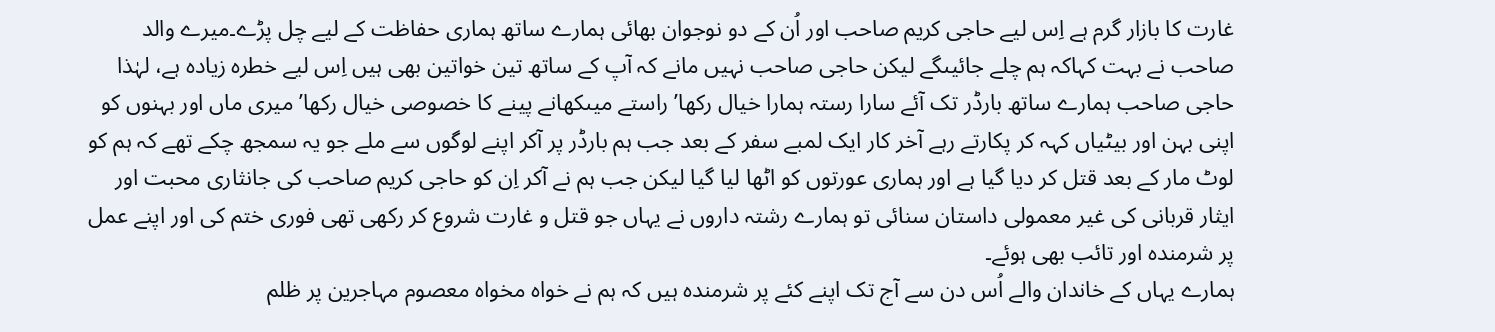غارت کا بازار گرم ہے اِس لیے حاجی کریم صاحب اور اُن کے دو نوجوان بھائی ہمارے ساتھ ہماری حفاظت کے لیے چل پڑے۔میرے والد صاحب نے بہت کہاکہ ہم چلے جائیںگے لیکن حاجی صاحب نہیں مانے کہ آپ کے ساتھ تین خواتین بھی ہیں اِس لیے خطرہ زیادہ ہے، لہٰذا حاجی صاحب ہمارے ساتھ بارڈر تک آئے سارا رستہ ہمارا خیال رکھا’ راستے میںکھانے پینے کا خصوصی خیال رکھا’ میری ماں اور بہنوں کو اپنی بہن اور بیٹیاں کہہ کر پکارتے رہے آخر کار ایک لمبے سفر کے بعد جب ہم بارڈر پر آکر اپنے لوگوں سے ملے جو یہ سمجھ چکے تھے کہ ہم کو لوٹ مار کے بعد قتل کر دیا گیا ہے اور ہماری عورتوں کو اٹھا لیا گیا لیکن جب ہم نے آکر اِن کو حاجی کریم صاحب کی جانثاری محبت اور ایثار قربانی کی غیر معمولی داستان سنائی تو ہمارے رشتہ داروں نے یہاں جو قتل و غارت شروع کر رکھی تھی فوری ختم کی اور اپنے عمل پر شرمندہ اور تائب بھی ہوئے۔
ہمارے یہاں کے خاندان والے اُس دن سے آج تک اپنے کئے پر شرمندہ ہیں کہ ہم نے خواہ مخواہ معصوم مہاجرین پر ظلم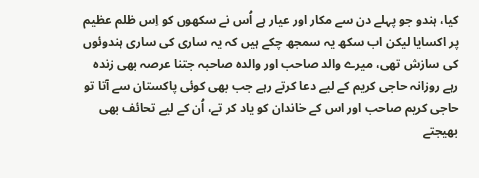کیا، ہندو جو پہلے دن سے مکار اور عیار ہے اُس نے سکھوں کو اِس ظلم عظیم پر اکسایا لیکن اب سکھ یہ سمجھ چکے ہیں کہ یہ ساری کی ساری ہندوئوں کی سازش تھی، میرے والد صاحب اور والدہ صاحبہ جتنا عرصہ بھی زندہ رہے روزانہ حاجی کریم کے لیے دعا کرتے رہے جب بھی کوئی پاکستان سے آتا تو حاجی کریم صاحب اور اس کے خاندان کو یاد کر تے، اُن کے لیے تحائف بھی بھیجتے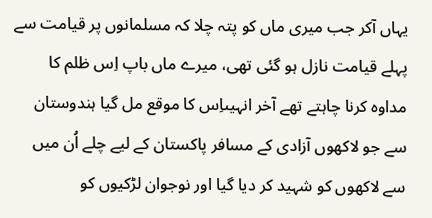یہاں آکر جب میری ماں کو پتہ چلا کہ مسلمانوں پر قیامت سے پہلے قیامت نازل ہو گئی تھی، میرے ماں باپ اِس ظلم کا مداوہ کرنا چاہتے تھے آخر انہیںاِس کا موقع مل گیا ہندوستان سے جو لاکھوں آزادی کے مسافر پاکستان کے لیے چلے اُن میں سے لاکھوں کو شہید کر دیا گیا اور نوجوان لڑکیوں کو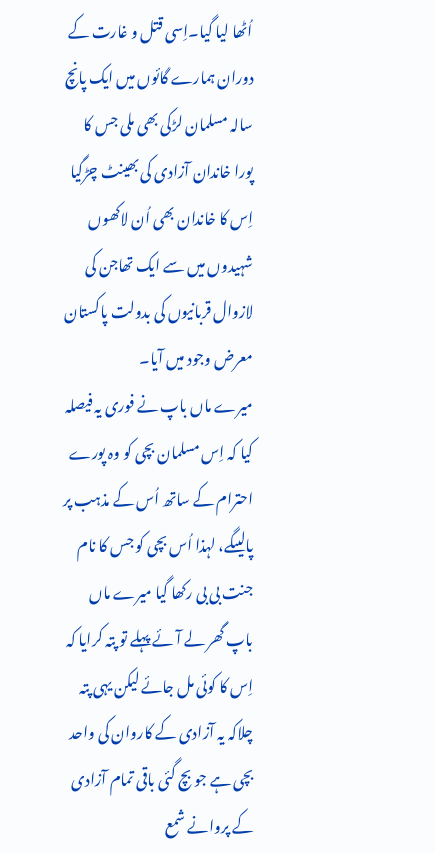اُٹھا لیا گیا۔اِسی قتل و غارت کے دوران ہمارے گائوں میں ایک پانچ سالہ مسلمان لڑکی بھی ملی جس کا پورا خاندان آزادی کی بھینٹ چڑگیا اِس کا خاندان بھی اُن لاکھوں شہیدوں میں سے ایک تھاجن کی لازوال قربانیوں کی بدولت پاکستان معرض وجود میں آیا۔
میرے ماں باپ نے فوری یہ فیصلہ کیا کہ اِس مسلمان بچی کو وہ پورے احترام کے ساتھ اُس کے مذہب پر پالیںگے، لہذا اُس بچی کو جس کا نام جنت بی بی رکھا گیا میرے ماں باپ گھر لے آئے پہلے تو پتہ کرایا کہ اِس کا کوئی مل جائے لیکن یہی پتہ چلاکہ یہ آزادی کے کاروان کی واحد بچی ہے جو بچ گئی باقی تمام آزادی کے پروانے شمع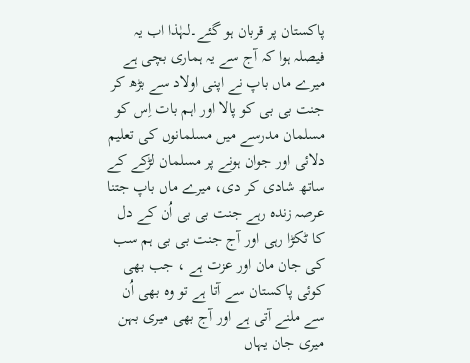پاکستان پر قربان ہو گئے۔لہٰذا اب یہ فیصلہ ہوا کہ آج سے یہ ہماری بچی ہے میرے ماں باپ نے اپنی اولاد سے بڑھ کر جنت بی بی کو پالا اور اہم بات اِس کو مسلمان مدرسے میں مسلمانوں کی تعلیم دلائی اور جوان ہونے پر مسلمان لڑکے کے ساتھ شادی کر دی، میرے ماں باپ جتنا عرصہ زندہ رہے جنت بی بی اُن کے دل کا ٹکڑا رہی اور آج جنت بی بی ہم سب کی جان مان اور عزت ہے ، جب بھی کوئی پاکستان سے آتا ہے تو وہ بھی اُن سے ملنے آتی ہے اور آج بھی میری بہن میری جان یہاں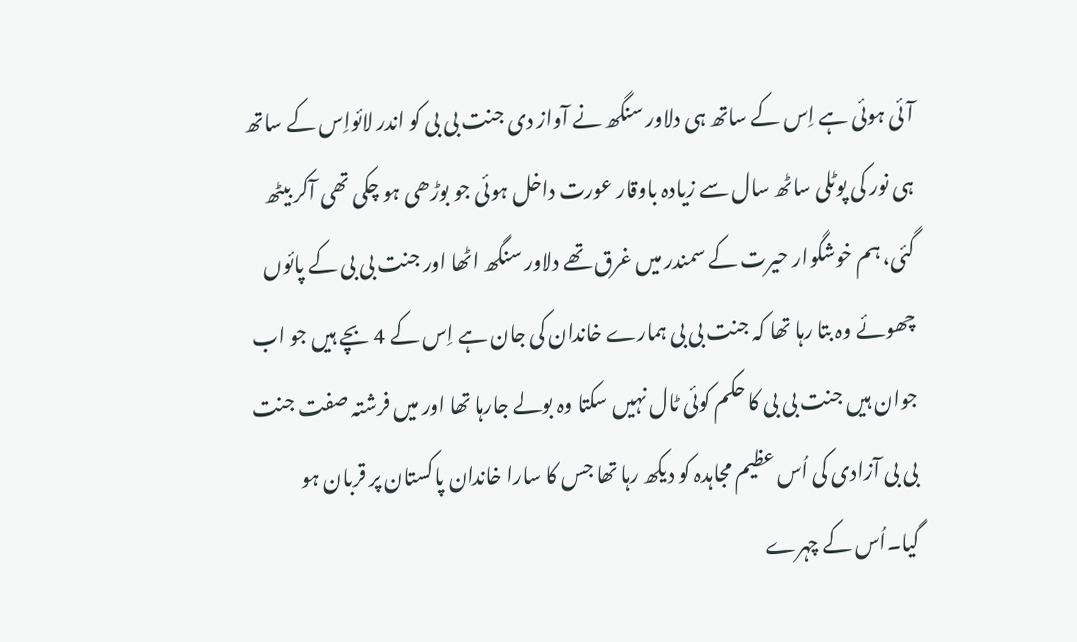آئی ہوئی ہے اِس کے ساتھ ہی دلاور سنگھ نے آواز دی جنت بی بی کو اندر لائواِس کے ساتھ ہی نور کی پوٹلی ساٹھ سال سے زیادہ باوقار عورت داخل ہوئی جو بوڑھی ہو چکی تھی آکر بیٹھ گئی، ہم خوشگوار حیرت کے سمندر میں غرق تھے دلاور سنگھ اٹھا اور جنت بی بی کے پائوں چھوئے وہ بتا رہا تھا کہ جنت بی بی ہمارے خاندان کی جان ہے اِس کے 4 بچے ہیں جو اب جوان ہیں جنت بی بی کا حکم کوئی ٹال نہیں سکتا وہ بولے جارہا تھا اور میں فرشتہ صفت جنت بی بی آزادی کی اُس عظیم مجاہدہ کو دیکھ رہا تھا جس کا سارا خاندان پاکستان پر قربان ہو گیا۔اُس کے چہرے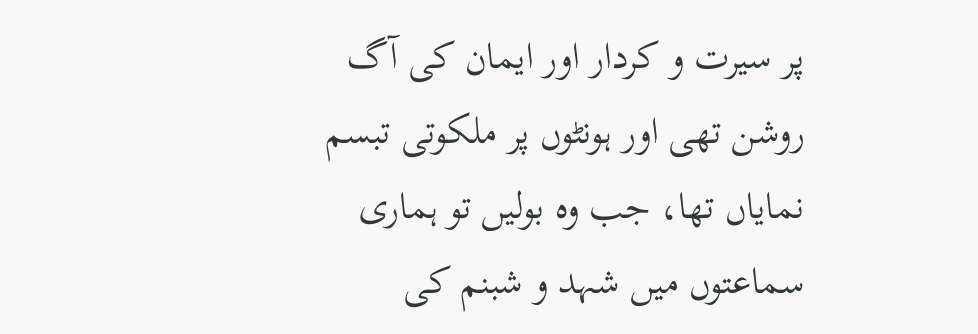پر سیرت و کردار اور ایمان کی آگ روشن تھی اور ہونٹوں پر ملکوتی تبسم نمایاں تھا، جب وہ بولیں تو ہماری سماعتوں میں شہد و شبنم کی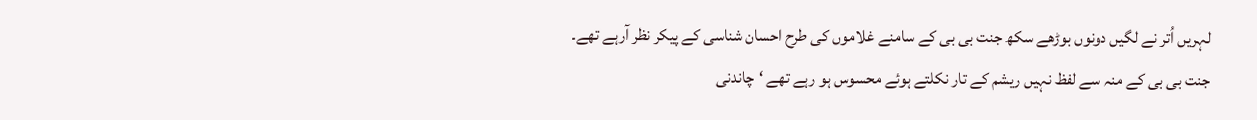لہریں اُتر نے لگیں دونوں بوڑھے سکھ جنت بی بی کے سامنے غلاموں کی طرح احسان شناسی کے پیکر نظر آرہے تھے۔
جنت بی بی کے منہ سے لفظ نہیں ریشم کے تار نکلتے ہوئے محسوس ہو رہے تھے ‘چاندنی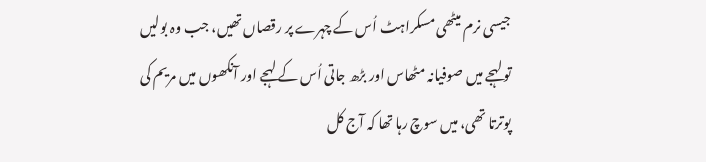جیسی نرم میٹھی مسکراہٹ اُس کے چہرے پر رقصاں تھیں، جب وہ بولیں تو لہجے میں صوفیانہ مٹھاس اور بڑھ جاتی اُس کے لہجے اور آنکھوں میں مریم کی پوترتا تھی، میں سوچ رہا تھا کہ آج کل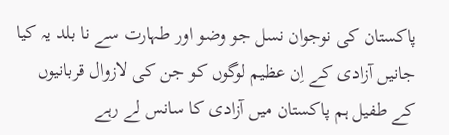پاکستان کی نوجوان نسل جو وضو اور طہارت سے نا بلد یہ کیا جانیں آزادی کے اِن عظیم لوگوں کو جن کی لازوال قربانیوں کے طفیل ہم پاکستان میں آزادی کا سانس لے رہے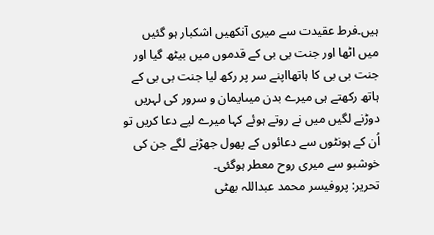ہیں۔فرط عقیدت سے میری آنکھیں اشکبار ہو گئیں میں اٹھا اور جنت بی بی کے قدموں میں بیٹھ گیا اور جنت بی بی کا ہاتھااپنے سر پر رکھ لیا جنت بی بی کے ہاتھ رکھتے ہی میرے بدن میںایمان و سرور کی لہریں دوڑنے لگیں میں نے روتے ہوئے کہا میرے لیے دعا کریں تو اُن کے ہونٹوں سے دعائوں کے پھول جھڑنے لگے جن کی خوشبو سے میری روح معطر ہوگئی۔
تحریر: پروفیسر محمد عبداللہ بھٹی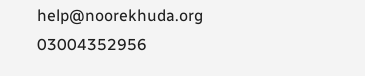help@noorekhuda.org
03004352956